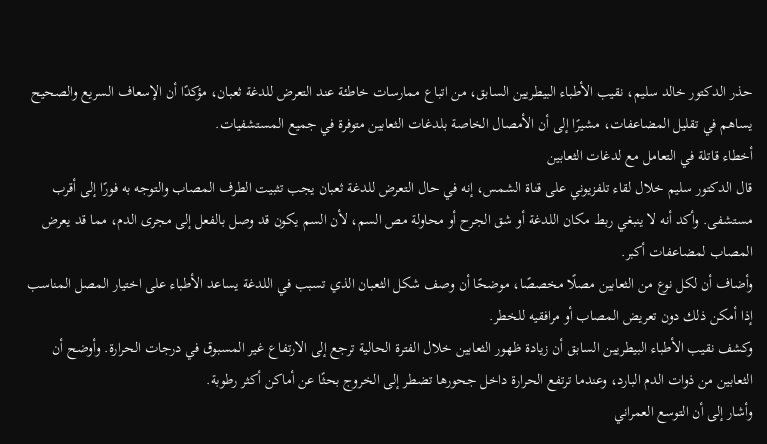حذر الدكتور خالد سليم، نقيب الأطباء البيطريين السابق، من اتباع ممارسات خاطئة عند التعرض للدغة ثعبان، مؤكدًا أن الإسعاف السريع والصحيح يساهم في تقليل المضاعفات، مشيرًا إلى أن الأمصال الخاصة بلدغات الثعابين متوفرة في جميع المستشفيات.
أخطاء قاتلة في التعامل مع لدغات الثعابين
قال الدكتور سليم خلال لقاء تلفزيوني على قناة الشمس، إنه في حال التعرض للدغة ثعبان يجب تثبيت الطرف المصاب والتوجه به فورًا إلى أقرب مستشفى. وأكد أنه لا ينبغي ربط مكان اللدغة أو شق الجرح أو محاولة مص السم، لأن السم يكون قد وصل بالفعل إلى مجرى الدم، مما قد يعرض المصاب لمضاعفات أكبر.
وأضاف أن لكل نوع من الثعابين مصلًا مخصصًا، موضحًا أن وصف شكل الثعبان الذي تسبب في اللدغة يساعد الأطباء على اختيار المصل المناسب إذا أمكن ذلك دون تعريض المصاب أو مرافقيه للخطر.
وكشف نقيب الأطباء البيطريين السابق أن زيادة ظهور الثعابين خلال الفترة الحالية ترجع إلى الارتفاع غير المسبوق في درجات الحرارة. وأوضح أن الثعابين من ذوات الدم البارد، وعندما ترتفع الحرارة داخل جحورها تضطر إلى الخروج بحثًا عن أماكن أكثر رطوبة.
وأشار إلى أن التوسع العمراني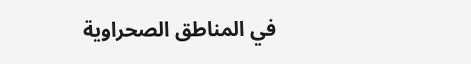في المناطق الصحراوية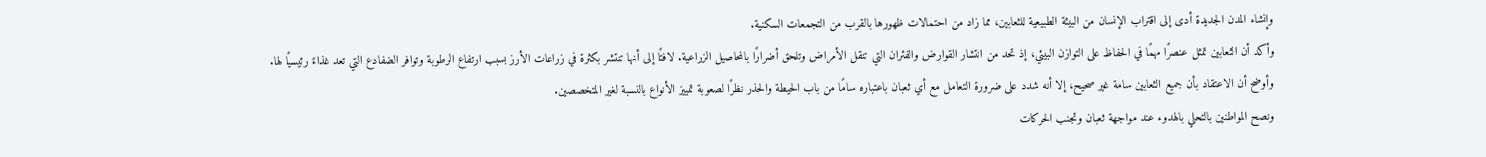وإنشاء المدن الجديدة أدى إلى اقتراب الإنسان من البيئة الطبيعية للثعابين، مما زاد من احتمالات ظهورها بالقرب من التجمعات السكنية.
وأكد أن الثعابين تمثل عنصرًا مهمًا في الحفاظ على التوازن البيئي، إذ تحد من انتشار القوارض والفئران التي تنقل الأمراض وتلحق أضرارًا بالمحاصيل الزراعية. لافتًا إلى أنها تنتشر بكثرة في زراعات الأرز بسبب ارتفاع الرطوبة وتوافر الضفادع التي تعد غذاءً رئيسيًا لها.
وأوضح أن الاعتقاد بأن جميع الثعابين سامة غير صحيح، إلا أنه شدد على ضرورة التعامل مع أي ثعبان باعتباره سامًا من باب الحيطة والحذر نظرًا لصعوبة تمييز الأنواع بالنسبة لغير المتخصصين.
ونصح المواطنين بالتحلي بالهدوء عند مواجهة ثعبان وتجنب الحركات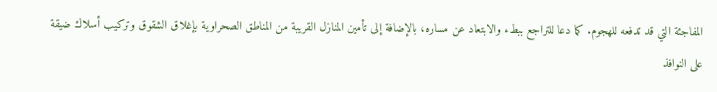المفاجئة التي قد تدفعه للهجوم. كما دعا للتراجع ببطء والابتعاد عن مساره، بالإضافة إلى تأمين المنازل القريبة من المناطق الصحراوية بإغلاق الشقوق وتركيب أسلاك ضيقة على النوافذ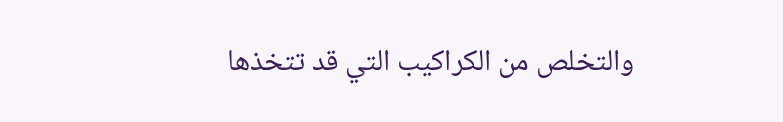والتخلص من الكراكيب التي قد تتخذها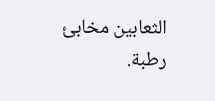الثعابين مخابئ رطبة.